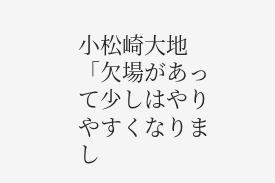小松崎大地「欠場があって少しはやりやすくなりまし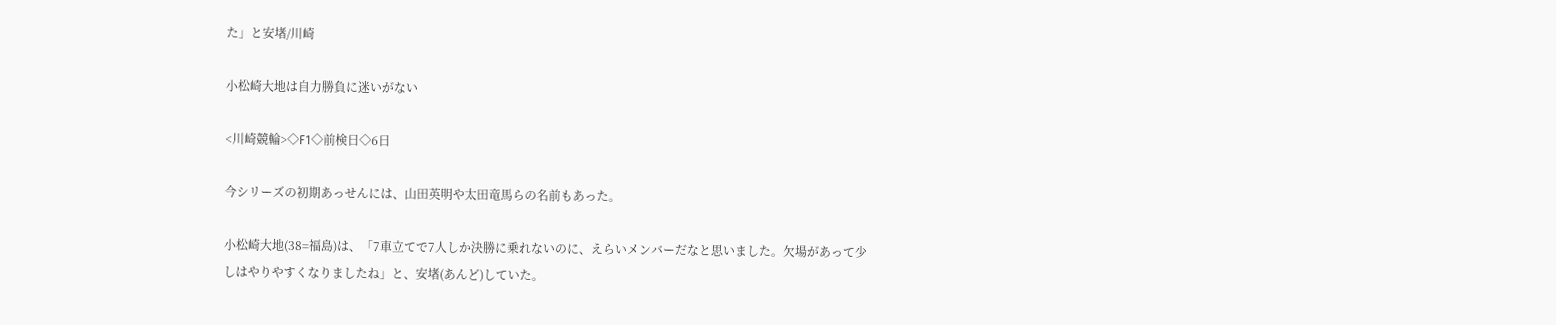た」と安堵/川崎

小松崎大地は自力勝負に迷いがない

<川崎競輪>◇F1◇前検日◇6日

今シリーズの初期あっせんには、山田英明や太田竜馬らの名前もあった。

小松崎大地(38=福島)は、「7車立てで7人しか決勝に乗れないのに、えらいメンバーだなと思いました。欠場があって少しはやりやすくなりましたね」と、安堵(あんど)していた。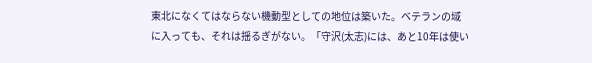東北になくてはならない機動型としての地位は築いた。ベテランの域に入っても、それは揺るぎがない。「守沢(太志)には、あと10年は使い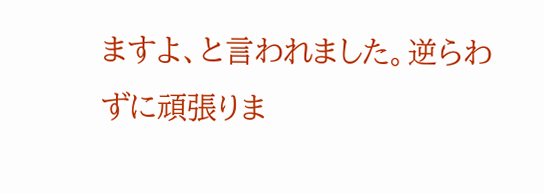ますよ、と言われました。逆らわずに頑張りま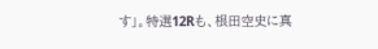す」。特選12Rも、根田空史に真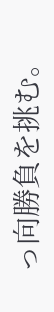っ向勝負を挑む。